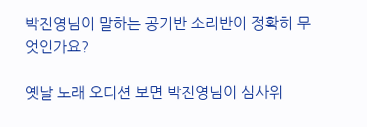박진영님이 말하는 공기반 소리반이 정확히 무엇인가요?

옛날 노래 오디션 보면 박진영님이 심사위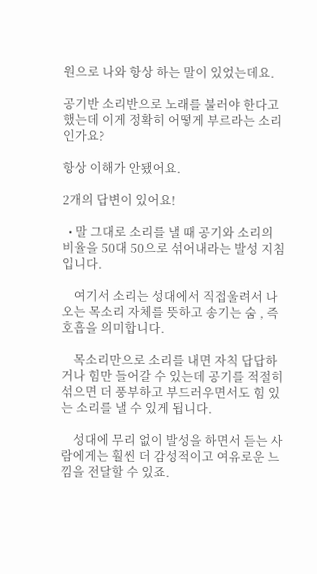원으로 나와 항상 하는 말이 있었는데요.

공기반 소리반으로 노래를 불러야 한다고 했는데 이게 정확히 어떻게 부르라는 소리인가요?

항상 이해가 안됐어요.

2개의 답변이 있어요!

  • 말 그대로 소리를 낼 때 공기와 소리의 비율을 50대 50으로 섞어내라는 발성 지침입니다.

    여기서 소리는 성대에서 직접울려서 나오는 목소리 자체를 뜻하고 송기는 숨 , 즉 호흡을 의미합니다.

    목소리만으로 소리를 내면 자칙 답답하거나 힘만 들어갈 수 있는데 공기를 적절히 섞으면 더 풍부하고 부드러우면서도 힘 있는 소리를 낼 수 있게 됩니다.

    성대에 무리 없이 발성을 하면서 듣는 사람에게는 훨씬 더 감성적이고 여유로운 느낌을 전달할 수 있죠.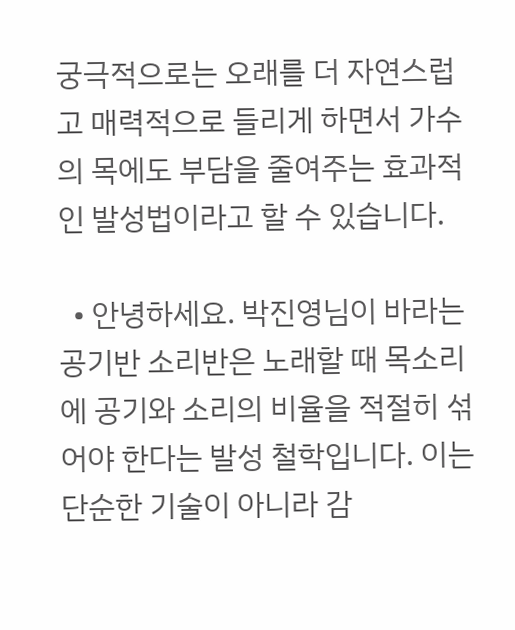궁극적으로는 오래를 더 자연스럽고 매력적으로 들리게 하면서 가수의 목에도 부담을 줄여주는 효과적인 발성법이라고 할 수 있습니다.

  • 안녕하세요. 박진영님이 바라는 공기반 소리반은 노래할 때 목소리에 공기와 소리의 비율을 적절히 섞어야 한다는 발성 철학입니다. 이는 단순한 기술이 아니라 감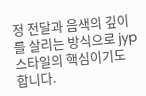정 전달과 음색의 깊이를 살리는 방식으로 jyp 스타일의 핵심이기도 합니다.